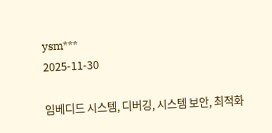ysm***
2025-11-30

임베디드 시스템, 디버깅, 시스템 보안, 최적화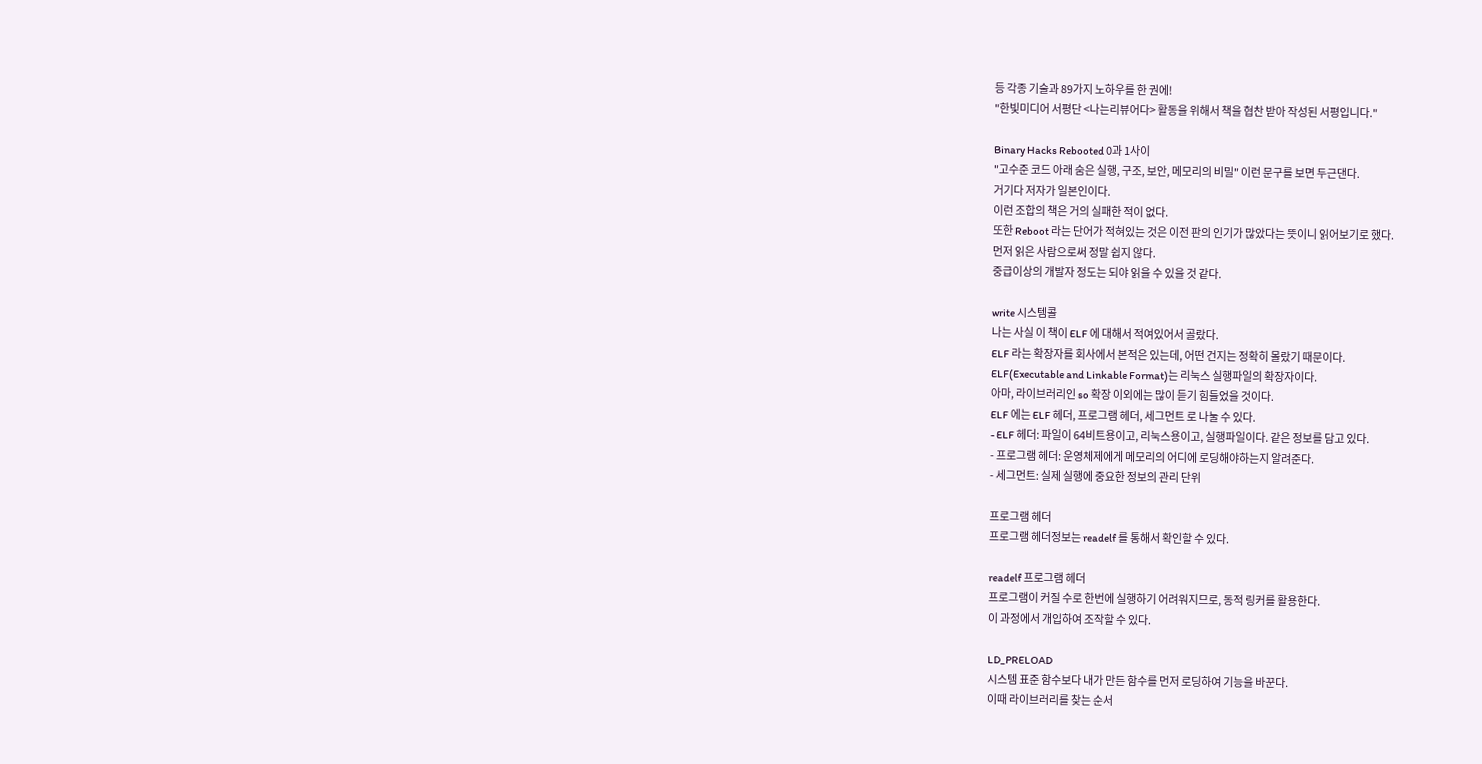등 각종 기술과 89가지 노하우를 한 권에!
"한빛미디어 서평단 <나는리뷰어다> 활동을 위해서 책을 협찬 받아 작성된 서평입니다."

Binary Hacks Rebooted 0과 1사이
"고수준 코드 아래 숨은 실행, 구조, 보안, 메모리의 비밀" 이런 문구를 보면 두근댄다.
거기다 저자가 일본인이다.
이런 조합의 책은 거의 실패한 적이 없다.
또한 Reboot 라는 단어가 적혀있는 것은 이전 판의 인기가 많았다는 뜻이니 읽어보기로 했다.
먼저 읽은 사람으로써 정말 쉽지 않다.
중급이상의 개발자 정도는 되야 읽을 수 있을 것 같다.

write 시스템콜
나는 사실 이 책이 ELF 에 대해서 적여있어서 골랐다.
ELF 라는 확장자를 회사에서 본적은 있는데, 어떤 건지는 정확히 몰랐기 때문이다.
ELF(Executable and Linkable Format)는 리눅스 실행파일의 확장자이다.
아마, 라이브러리인 so 확장 이외에는 많이 듣기 힘들었을 것이다.
ELF 에는 ELF 헤더, 프로그램 헤더, 세그먼트 로 나눌 수 있다.
- ELF 헤더: 파일이 64비트용이고, 리눅스용이고, 실행파일이다. 같은 정보를 담고 있다.
- 프로그램 헤더: 운영체제에게 메모리의 어디에 로딩해야하는지 알려준다.
- 세그먼트: 실제 실행에 중요한 정보의 관리 단위

프로그램 헤더
프로그램 헤더정보는 readelf 를 통해서 확인할 수 있다.

readelf 프로그램 헤더
프로그램이 커질 수로 한번에 실행하기 어려워지므로, 동적 링커를 활용한다.
이 과정에서 개입하여 조작할 수 있다.

LD_PRELOAD
시스템 표준 함수보다 내가 만든 함수를 먼저 로딩하여 기능을 바꾼다.
이때 라이브러리를 찾는 순서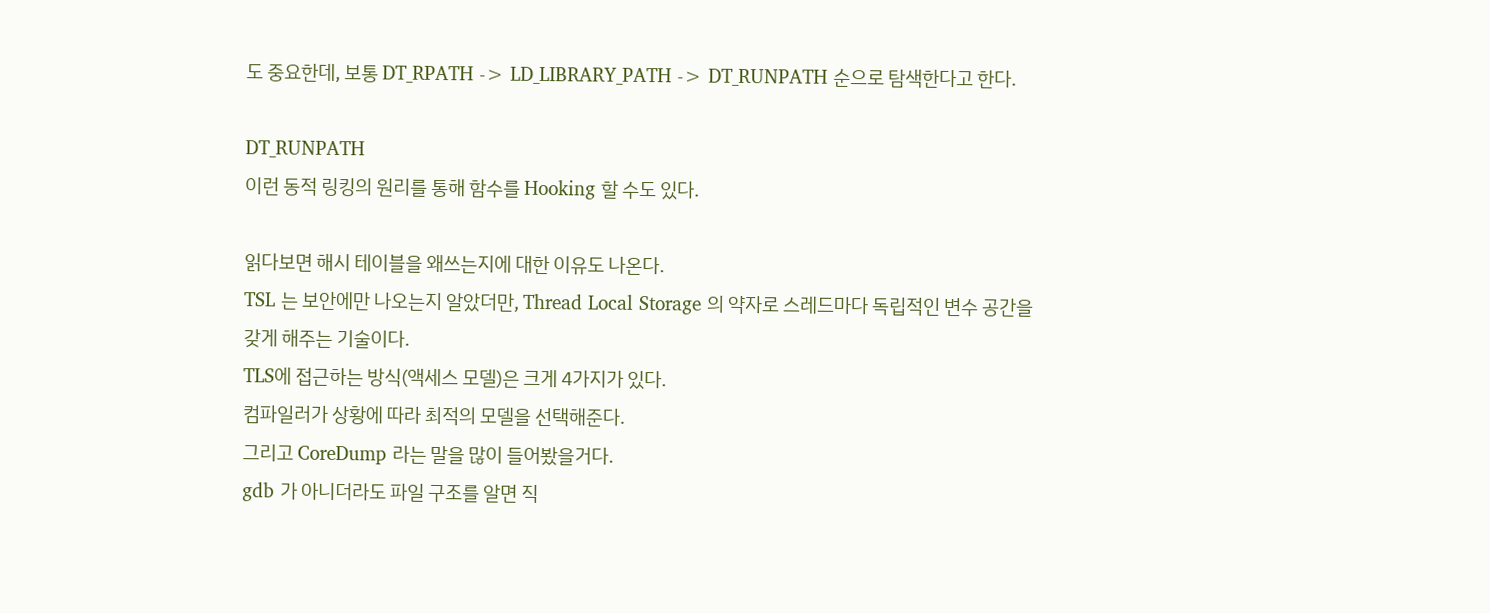도 중요한데, 보통 DT_RPATH -> LD_LIBRARY_PATH -> DT_RUNPATH 순으로 탐색한다고 한다.

DT_RUNPATH
이런 동적 링킹의 원리를 통해 함수를 Hooking 할 수도 있다.

읽다보면 해시 테이블을 왜쓰는지에 대한 이유도 나온다.
TSL 는 보안에만 나오는지 알았더만, Thread Local Storage 의 약자로 스레드마다 독립적인 변수 공간을 갖게 해주는 기술이다.
TLS에 접근하는 방식(액세스 모델)은 크게 4가지가 있다.
컴파일러가 상황에 따라 최적의 모델을 선택해준다.
그리고 CoreDump 라는 말을 많이 들어봤을거다.
gdb 가 아니더라도 파일 구조를 알면 직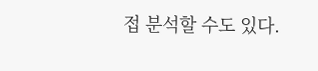접 분석할 수도 있다.